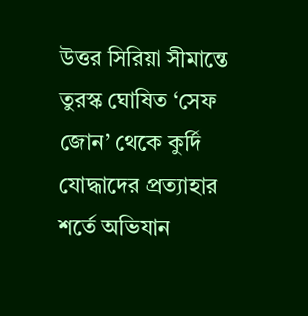উত্তর সিরিয়া সীমান্তে তুরস্ক ঘোষিত ‘সেফ জোন’ থেকে কুর্দি যোদ্ধাদের প্রত্যাহার শর্তে অভিযান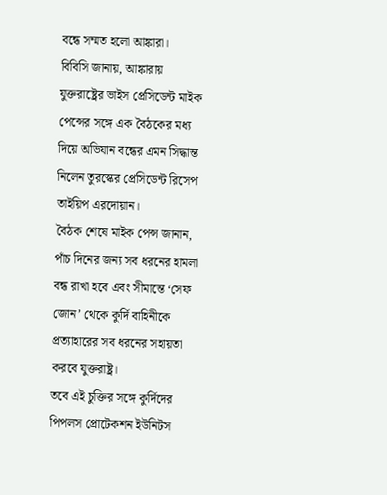বন্ধে সম্মত হলো আঙ্কারা।
বিবিসি জানায়, আঙ্কারায় যুক্তরাষ্ট্রের ভাইস প্রেসিডেন্ট মাইক পেন্সের সঙ্গে এক বৈঠকের মধ্য দিয়ে অভিযান বন্ধের এমন সিদ্ধান্ত নিলেন তুরস্কের প্রেসিডেন্ট রিসেপ তাইয়িপ এরদোয়ান।
বৈঠক শেষে মাইক পেন্স জানান, পাঁচ দিনের জন্য সব ধরনের হামলা বন্ধ রাখা হবে এবং সীমান্তে ‘সেফ জোন’ থেকে কুর্দি বাহিনীকে প্রত্যাহারের সব ধরনের সহায়তা করবে যুক্তরাষ্ট্র।
তবে এই চুক্তির সঙ্গে কুর্দিদের পিপলস প্রোটেকশন ইউনিটস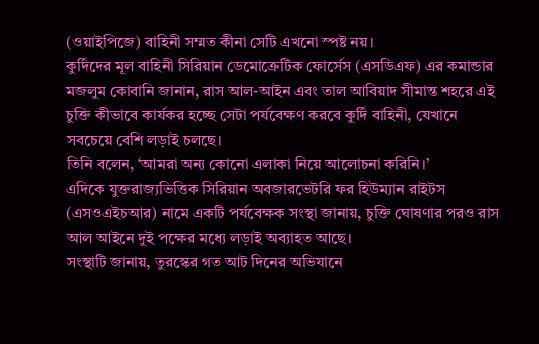(ওয়াইপিজে) বাহিনী সম্মত কীনা সেটি এখনো স্পষ্ট নয়।
কুর্দিদের মূল বাহিনী সিরিয়ান ডেমোক্রেটিক ফোর্সেস (এসডিএফ) এর কমান্ডার মজলুম কোবানি জানান, রাস আল-আইন এবং তাল আবিয়াদ সীমান্ত শহরে এই চুক্তি কীভাবে কার্যকর হচ্ছে সেটা পর্যবেক্ষণ করবে কুর্দি বাহিনী, যেখানে সবচেয়ে বেশি লড়াই চলছে।
তিনি বলেন, ‘আমরা অন্য কোনো এলাকা নিয়ে আলোচনা করিনি।’
এদিকে যুক্তরাজ্যভিত্তিক সিরিয়ান অবজারভেটরি ফর হিউম্যান রাইটস (এসওএইচআর) নামে একটি পর্যবেক্ষক সংস্থা জানায়, চুক্তি ঘোষণার পরও রাস আল আইনে দুই পক্ষের মধ্যে লড়াই অব্যাহত আছে।
সংস্থাটি জানায়, তুরস্কের গত আট দিনের অভিযানে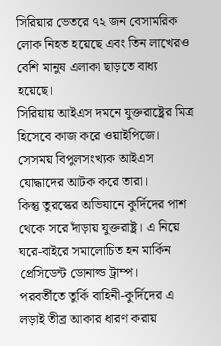সিরিয়ার ভেতরে ৭২ জন বেসামরিক লোক নিহত হয়েছে এবং তিন লাখেরও বেশি মানুষ এলাকা ছাড়তে বাধ্য হয়েছে।
সিরিয়ায় আইএস দমনে যুক্তরাষ্ট্রের মিত্র হিসেবে কাজ করে ওয়াইপিজে। সেসময় বিপুলসংখ্যক আইএস যোদ্ধাদের আটক করে তারা।
কিন্তু তুরস্কের অভিযানে কুর্দিদের পাশ থেকে সরে দাঁড়ায় যুক্তরাষ্ট্র। এ নিয়ে ঘরে-বাইরে সমালোচিত হন মার্কিন প্রেসিডেন্ট ডোনাল্ড ট্রাম্প।
পরবর্তীতে তুর্কি বাহিনী-কুর্দিদের এ লড়াই তীব্র আকার ধারণ করায়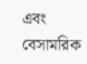এবং বেসামরিক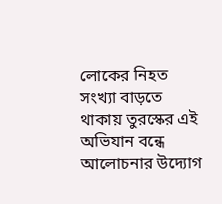লোকের নিহত সংখ্যা বাড়তে থাকায় তুরস্কের এই অভিযান বন্ধে আলোচনার উদ্যোগ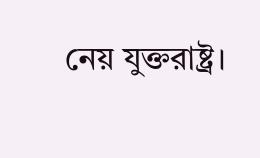নেয় যুক্তরাষ্ট্র।